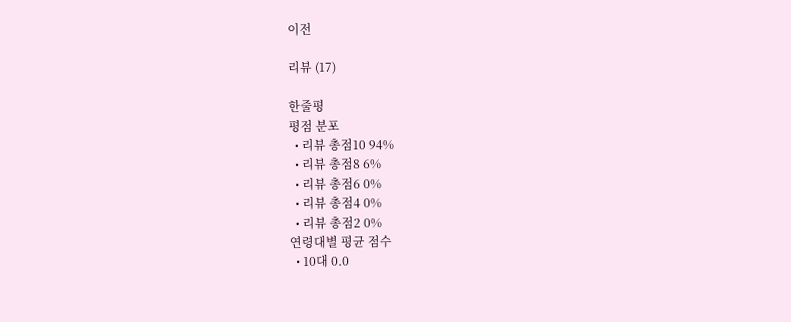이전

리뷰 (17)

한줄평
평점 분포
  • 리뷰 총점10 94%
  • 리뷰 총점8 6%
  • 리뷰 총점6 0%
  • 리뷰 총점4 0%
  • 리뷰 총점2 0%
연령대별 평균 점수
  • 10대 0.0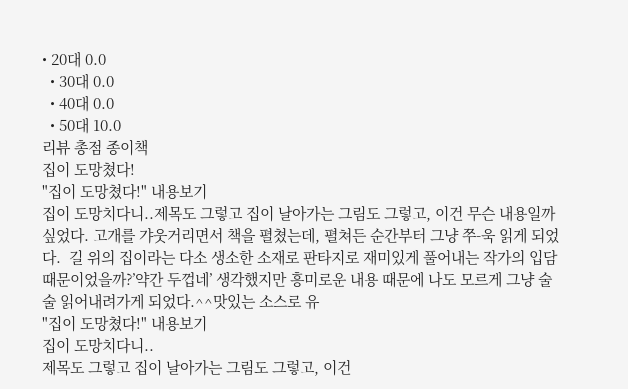• 20대 0.0
  • 30대 0.0
  • 40대 0.0
  • 50대 10.0
리뷰 총점 종이책
집이 도망쳤다!
"집이 도망쳤다!" 내용보기
집이 도망치다니..제목도 그렇고 집이 날아가는 그림도 그렇고, 이건 무슨 내용일까 싶었다. 고개를 갸웃거리면서 책을 펼쳤는데, 펼쳐든 순간부터 그냥 쭈-욱 읽게 되었다.  길 위의 집이라는 다소 생소한 소재로 판타지로 재미있게 풀어내는 작가의 입담 때문이었을까?’약간 두껍네’ 생각했지만 흥미로운 내용 때문에 나도 모르게 그냥 술술 읽어내려가게 되었다.^^맛있는 소스로 유
"집이 도망쳤다!" 내용보기
집이 도망치다니..
제목도 그렇고 집이 날아가는 그림도 그렇고, 이건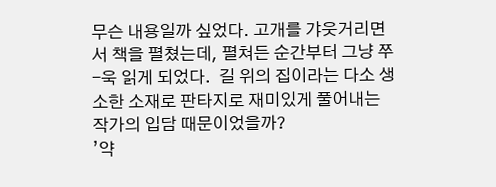무슨 내용일까 싶었다. 고개를 갸웃거리면서 책을 펼쳤는데, 펼쳐든 순간부터 그냥 쭈-욱 읽게 되었다.  길 위의 집이라는 다소 생소한 소재로 판타지로 재미있게 풀어내는 작가의 입담 때문이었을까?
’약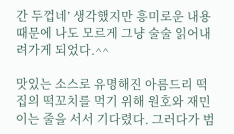간 두껍네’ 생각했지만 흥미로운 내용 때문에 나도 모르게 그냥 술술 읽어내려가게 되었다.^^

맛있는 소스로 유명해진 아름드리 떡집의 떡꼬치를 먹기 위해 원호와 재민이는 줄을 서서 기다렸다. 그러다가 범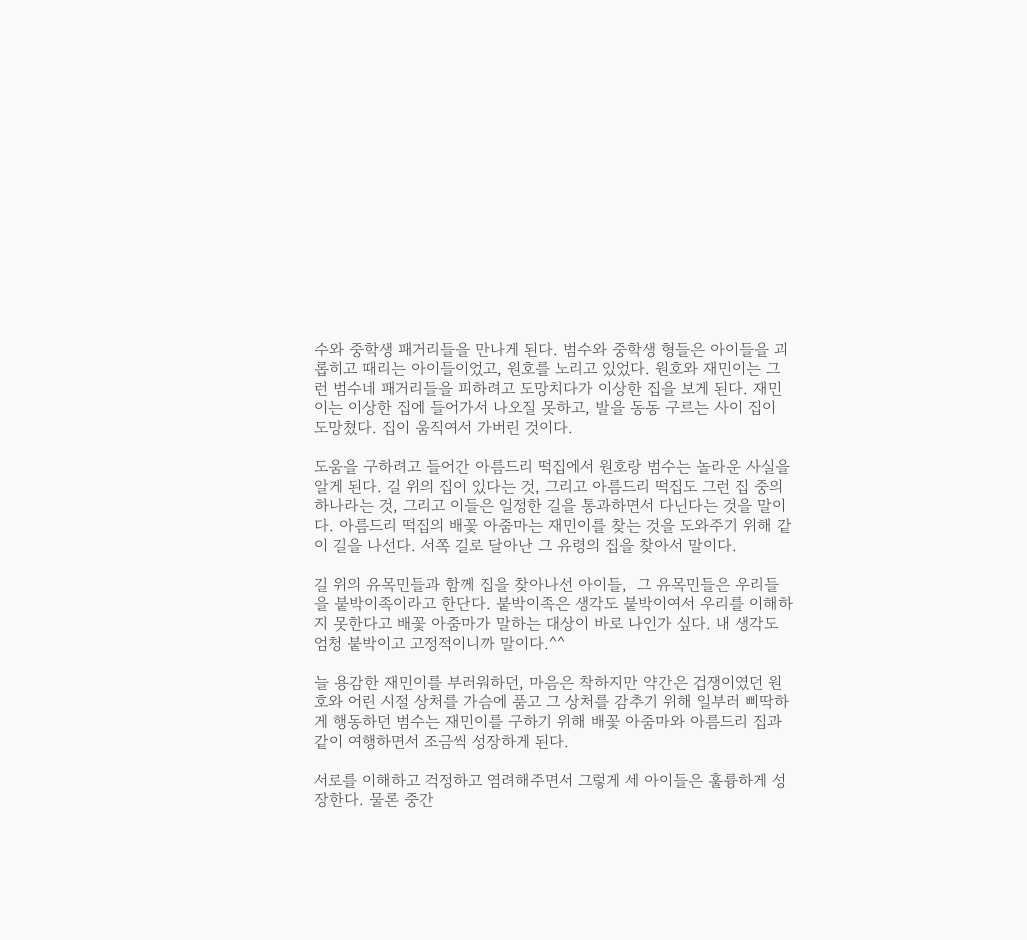수와 중학생 패거리들을 만나게 된다. 범수와 중학생 형들은 아이들을 괴롭히고 때리는 아이들이었고, 원호를 노리고 있었다. 원호와 재민이는 그런 범수네 패거리들을 피하려고 도망치다가 이상한 집을 보게 된다. 재민이는 이상한 집에 들어가서 나오질 못하고, 발을 동동 구르는 사이 집이 도망쳤다. 집이 움직여서 가버린 것이다.

도움을 구하려고 들어간 아름드리 떡집에서 원호랑 범수는 놀라운 사실을 알게 된다. 길 위의 집이 있다는 것, 그리고 아름드리 떡집도 그런 집 중의 하나라는 것, 그리고 이들은 일정한 길을 통과하면서 다닌다는 것을 말이다. 아름드리 떡집의 배꽃 아줌마는 재민이를 찾는 것을 도와주기 위해 같이 길을 나선다. 서쪽 길로 달아난 그 유령의 집을 찾아서 말이다.

길 위의 유목민들과 함께 집을 찾아나선 아이들,  그 유목민들은 우리들을 붙박이족이라고 한단다. 붙박이족은 생각도 붙박이여서 우리를 이해하지 못한다고 배꽃 아줌마가 말하는 대상이 바로 나인가 싶다. 내 생각도 엄청 붙박이고 고정적이니까 말이다.^^

늘 용감한 재민이를 부러워하던, 마음은 착하지만 약간은 겁쟁이였던 원호와 어린 시절 상처를 가슴에 품고 그 상처를 감추기 위해 일부러 삐딱하게 행동하던 범수는 재민이를 구하기 위해 배꽃 아줌마와 아름드리 집과 같이 여행하면서 조금씩 성장하게 된다.

서로를 이해하고 걱정하고 염려해주면서 그렇게 세 아이들은 훌륭하게 성장한다. 물론 중간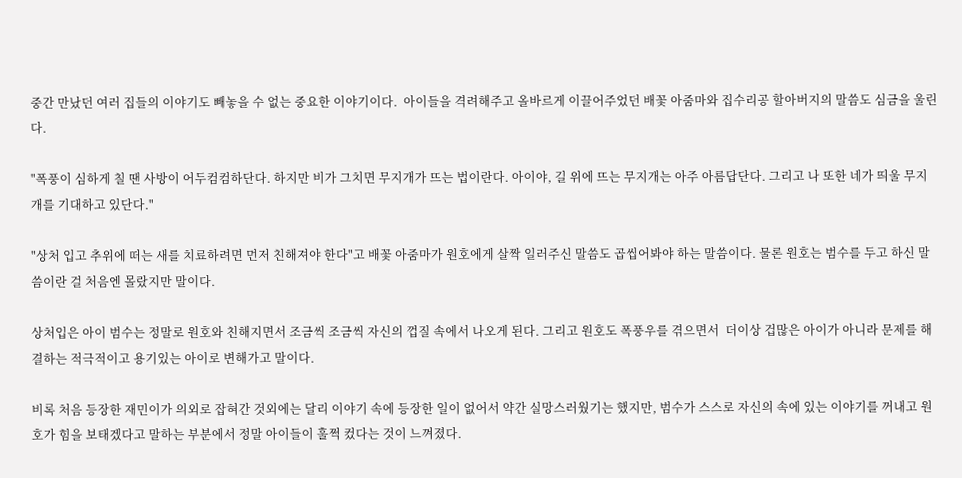중간 만났던 여러 집들의 이야기도 빼놓을 수 없는 중요한 이야기이다.  아이들을 격려해주고 올바르게 이끌어주었던 배꽃 아줌마와 집수리공 할아버지의 말씀도 심금을 울린다.

"폭풍이 심하게 칠 땐 사방이 어두컴컴하단다. 하지만 비가 그치면 무지개가 뜨는 법이란다. 아이야, 길 위에 뜨는 무지개는 아주 아름답단다. 그리고 나 또한 네가 띄울 무지개를 기대하고 있단다."

"상처 입고 추위에 떠는 새를 치료하려면 먼저 친해져야 한다"고 배꽃 아줌마가 원호에게 살짝 일러주신 말씀도 곱씹어봐야 하는 말씀이다. 물론 원호는 범수를 두고 하신 말씀이란 걸 처음엔 몰랐지만 말이다.

상처입은 아이 범수는 정말로 원호와 친해지면서 조금씩 조금씩 자신의 껍질 속에서 나오게 된다. 그리고 원호도 폭풍우를 겪으면서  더이상 겁많은 아이가 아니라 문제를 해결하는 적극적이고 용기있는 아이로 변해가고 말이다.

비록 처음 등장한 재민이가 의외로 잡혀간 것외에는 달리 이야기 속에 등장한 일이 없어서 약간 실망스러웠기는 했지만, 범수가 스스로 자신의 속에 있는 이야기를 꺼내고 원호가 힘을 보태겠다고 말하는 부분에서 정말 아이들이 훌쩍 컸다는 것이 느껴졌다.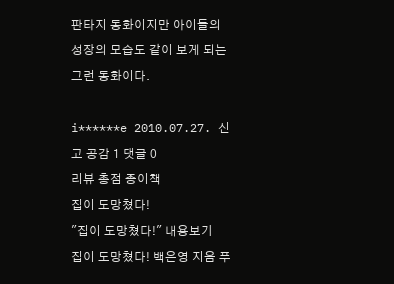판타지 동화이지만 아이들의 성장의 모습도 같이 보게 되는 그런 동화이다.

i******e 2010.07.27. 신고 공감 1 댓글 0
리뷰 총점 종이책
집이 도망쳤다!
"집이 도망쳤다!" 내용보기
집이 도망쳤다! 백은영 지음 푸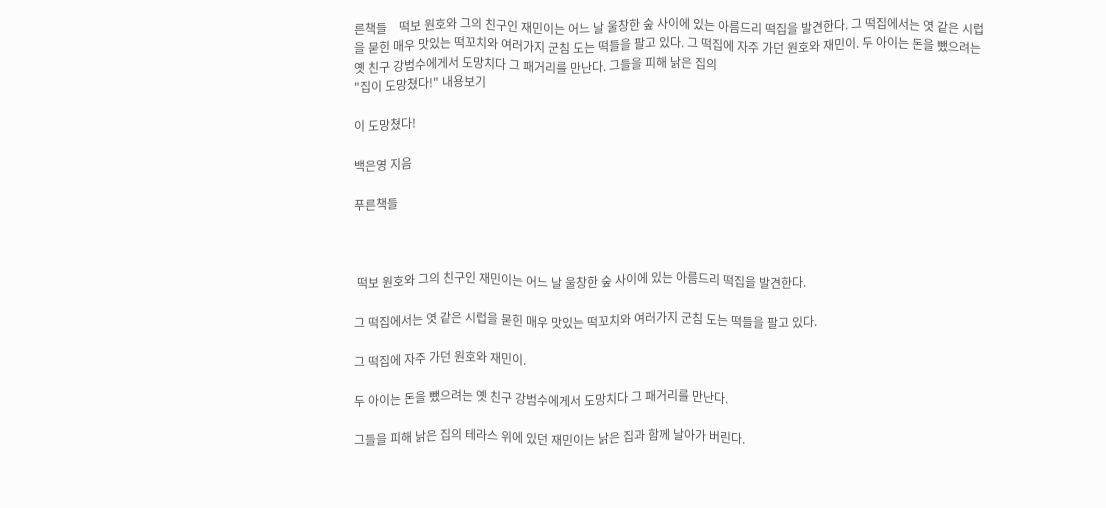른책들    떡보 원호와 그의 친구인 재민이는 어느 날 울창한 숲 사이에 있는 아름드리 떡집을 발견한다. 그 떡집에서는 엿 같은 시럽을 묻힌 매우 맛있는 떡꼬치와 여러가지 군침 도는 떡들을 팔고 있다. 그 떡집에 자주 가던 원호와 재민이. 두 아이는 돈을 뺐으려는 옛 친구 강범수에게서 도망치다 그 패거리를 만난다. 그들을 피해 낡은 집의
"집이 도망쳤다!" 내용보기

이 도망쳤다!

백은영 지음

푸른책들



 떡보 원호와 그의 친구인 재민이는 어느 날 울창한 숲 사이에 있는 아름드리 떡집을 발견한다.

그 떡집에서는 엿 같은 시럽을 묻힌 매우 맛있는 떡꼬치와 여러가지 군침 도는 떡들을 팔고 있다.

그 떡집에 자주 가던 원호와 재민이.

두 아이는 돈을 뺐으려는 옛 친구 강범수에게서 도망치다 그 패거리를 만난다.

그들을 피해 낡은 집의 테라스 위에 있던 재민이는 낡은 집과 함께 날아가 버린다.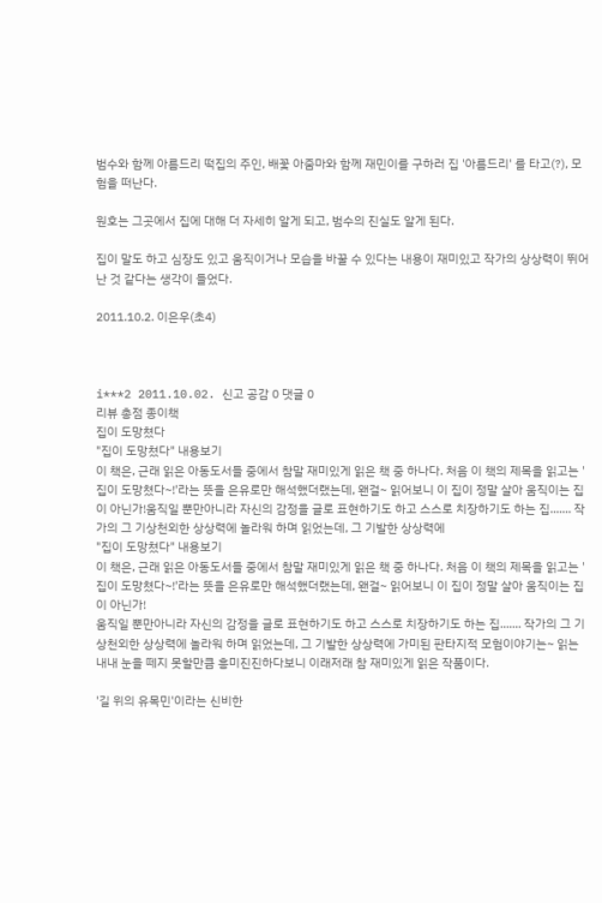범수와 함께 아름드리 떡집의 주인, 배꽃 아줌마와 함께 재민이를 구하러 집 '아름드리' 를 타고(?), 모험을 떠난다.

원호는 그곳에서 집에 대해 더 자세히 알게 되고, 범수의 진실도 알게 된다.

집이 말도 하고 심장도 있고 움직이거나 모습을 바꿀 수 있다는 내용이 재미있고 작가의 상상력이 뛰어난 것 같다는 생각이 들었다.

2011.10.2. 이은우(초4)



i***2 2011.10.02. 신고 공감 0 댓글 0
리뷰 총점 종이책
집이 도망쳤다
"집이 도망쳤다" 내용보기
이 책은, 근래 읽은 아동도서들 중에서 참말 재미있게 읽은 책 중 하나다. 처음 이 책의 제목을 읽고는 '집이 도망쳤다~!'라는 뜻을 은유로만 해석했더랬는데, 왠걸~ 읽어보니 이 집이 정말 살아 움직이는 집이 아닌가!움직일 뿐만아니라 자신의 감정을 글로 표현하기도 하고 스스로 치장하기도 하는 집....... 작가의 그 기상천외한 상상력에 놀라워 하며 읽었는데, 그 기발한 상상력에
"집이 도망쳤다" 내용보기
이 책은, 근래 읽은 아동도서들 중에서 참말 재미있게 읽은 책 중 하나다. 처음 이 책의 제목을 읽고는 '집이 도망쳤다~!'라는 뜻을 은유로만 해석했더랬는데, 왠걸~ 읽어보니 이 집이 정말 살아 움직이는 집이 아닌가!
움직일 뿐만아니라 자신의 감정을 글로 표현하기도 하고 스스로 치장하기도 하는 집....... 작가의 그 기상천외한 상상력에 놀라워 하며 읽었는데, 그 기발한 상상력에 가미된 판타지적 모험이야기는~ 읽는내내 눈을 떼지 못할만큼 흥미진진하다보니 이래저래 참 재미있게 읽은 작품이다.

'길 위의 유목민'이라는 신비한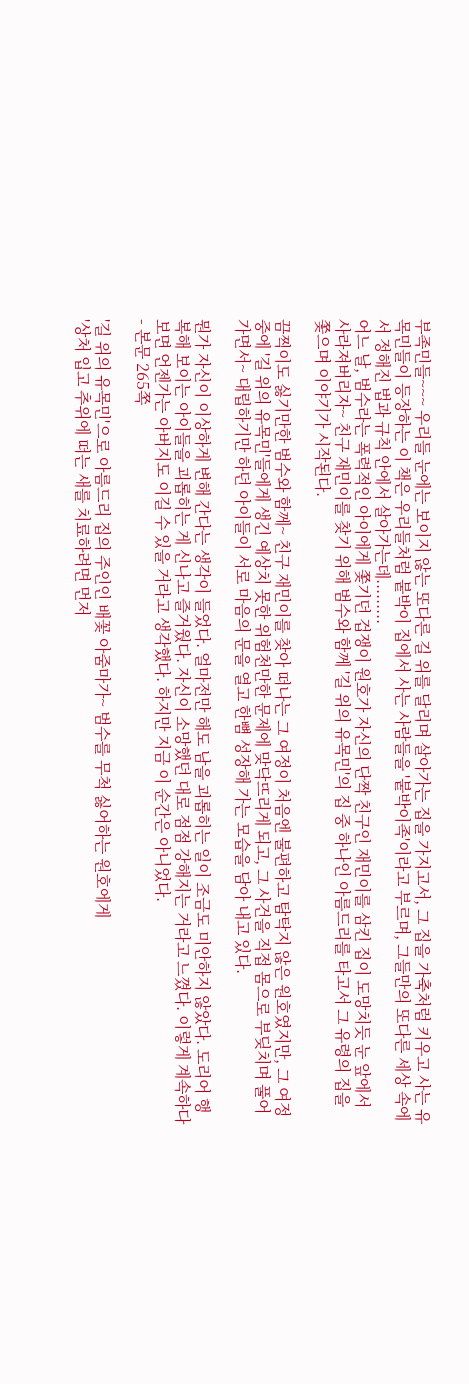부족민들~~~ 우리들 눈에는 보이지 않는 또다른 길 위를 달리며 살아가는 집을 가지고서, 그 집을 가축처럼 키우고 사는 유목민들이 등장하는 이 책은 우리들처럼 붙박이 집에서 사는 사람들을 '붙박이족'이라고 부르며, 그들만의 또다른 세상 속에서 정해진 법과 규칙 안에서 살아가는데.........
어느 날, 범수라는 폭력적인 아이에게 쫓기던 겁쟁이 원호가 자신의 단짝 친구인 재민이를 삼킨 집이 도망치듯 눈 앞에서 사라져버리자~ 친구 재민이를 찾기 위해 범수와 함께 '길 위의 유목민'의 집 중 하나인 아름드리를 타고서 그 유령의 집을 쫓으며 이야기가 시작된다.

끔찍이도 싫기만한 범수와 함께~ 친구 재민이를 찾아 떠나는 그 여정이 처음엔 불편하고 탐탁지 않은 원호였지만, 그 여정 중에 '길 위의 유목민'들에게 생긴 예상치 못한 위험천만한 문제에 맞닥뜨리게 되고, 그 사건을 직접 몸으로 부딪치며 풀어가면서~ 대립하기만 하던 아이들이 서로 마음의 문을 열고 한뼘 성장해 가는 모습을 담아 내고 있다.

뭔가 자신이 이상하게 변해 간다는 생각이 들었다. 얼마전만 해도 남을 괴롭히는 일이 조금도 미안하지 않았다. 도리어 행복해 보이는 아이들을 괴롭히는 게 신나고 즐거웠다. 자신이 소망했던 대로 점점 강해지는 거라고 느꼈다. 이렇게 계속하다 보면 언젠가는 아버지도 이길 수 있을 거라고 생각했다. 하지만 지금 이 순간은 아니었다.
- 본문 265쪽

'길 위의 유목민'으로 아름드리 집의 주인인 배꽃 아줌마가~ 범수를 무척 싫어하는 원호에게
'상처 입고 추위에 떠는 새를 치료하려면 먼저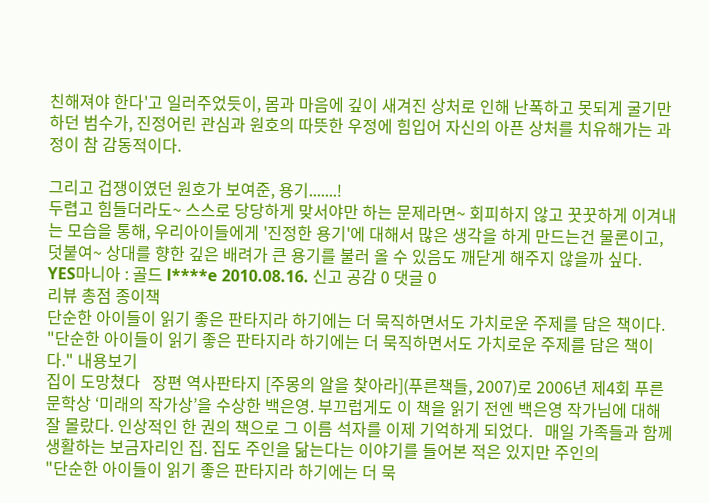친해져야 한다'고 일러주었듯이, 몸과 마음에 깊이 새겨진 상처로 인해 난폭하고 못되게 굴기만 하던 범수가, 진정어린 관심과 원호의 따뜻한 우정에 힘입어 자신의 아픈 상처를 치유해가는 과정이 참 감동적이다.

그리고 겁쟁이였던 원호가 보여준, 용기.......!
두렵고 힘들더라도~ 스스로 당당하게 맞서야만 하는 문제라면~ 회피하지 않고 꿋꿋하게 이겨내는 모습을 통해, 우리아이들에게 '진정한 용기'에 대해서 많은 생각을 하게 만드는건 물론이고, 덧붙여~ 상대를 향한 깊은 배려가 큰 용기를 불러 올 수 있음도 깨닫게 해주지 않을까 싶다.
YES마니아 : 골드 l****e 2010.08.16. 신고 공감 0 댓글 0
리뷰 총점 종이책
단순한 아이들이 읽기 좋은 판타지라 하기에는 더 묵직하면서도 가치로운 주제를 담은 책이다.
"단순한 아이들이 읽기 좋은 판타지라 하기에는 더 묵직하면서도 가치로운 주제를 담은 책이다." 내용보기
집이 도망쳤다   장편 역사판타지 [주몽의 알을 찾아라](푸른책들, 2007)로 2006년 제4회 푸른문학상 ‘미래의 작가상’을 수상한 백은영. 부끄럽게도 이 책을 읽기 전엔 백은영 작가님에 대해 잘 몰랐다. 인상적인 한 권의 책으로 그 이름 석자를 이제 기억하게 되었다.   매일 가족들과 함께 생활하는 보금자리인 집. 집도 주인을 닮는다는 이야기를 들어본 적은 있지만 주인의
"단순한 아이들이 읽기 좋은 판타지라 하기에는 더 묵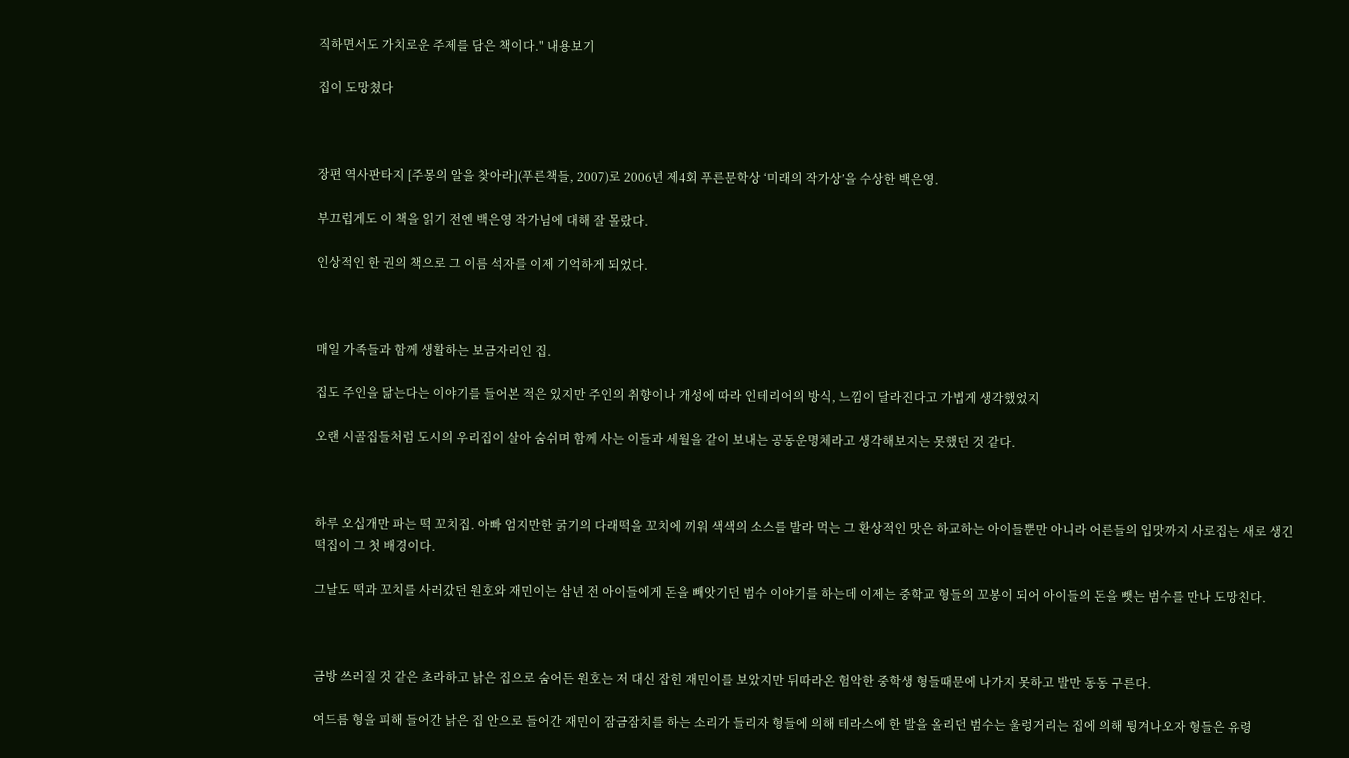직하면서도 가치로운 주제를 담은 책이다." 내용보기

집이 도망쳤다



장편 역사판타지 [주몽의 알을 찾아라](푸른책들, 2007)로 2006년 제4회 푸른문학상 ‘미래의 작가상’을 수상한 백은영.

부끄럽게도 이 책을 읽기 전엔 백은영 작가님에 대해 잘 몰랐다.

인상적인 한 권의 책으로 그 이름 석자를 이제 기억하게 되었다.



매일 가족들과 함께 생활하는 보금자리인 집.

집도 주인을 닮는다는 이야기를 들어본 적은 있지만 주인의 취향이나 개성에 따라 인테리어의 방식, 느낌이 달라진다고 가볍게 생각했었지

오랜 시골집들처럼 도시의 우리집이 살아 숨쉬며 함께 사는 이들과 세월을 같이 보내는 공동운명체라고 생각해보지는 못했던 것 같다.



하루 오십개만 파는 떡 꼬치집. 아빠 엄지만한 굵기의 다래떡을 꼬치에 끼워 색색의 소스를 발라 먹는 그 환상적인 맛은 하교하는 아이들뿐만 아니라 어른들의 입맛까지 사로집는 새로 생긴 떡집이 그 첫 배경이다.

그날도 떡과 꼬치를 사러갔던 원호와 재민이는 삼년 전 아이들에게 돈을 빼앗기던 범수 이야기를 하는데 이제는 중학교 형들의 꼬봉이 되어 아이들의 돈을 뺏는 범수를 만나 도망친다.



금방 쓰러질 것 같은 초라하고 낡은 집으로 숨어든 원호는 저 대신 잡힌 재민이를 보았지만 뒤따라온 험악한 중학생 형들때문에 나가지 못하고 발만 동동 구른다.

여드름 형을 피해 들어간 낡은 집 안으로 들어간 재민이 잠금잠치를 하는 소리가 들리자 형들에 의해 테라스에 한 발을 올리던 범수는 울렁거리는 집에 의해 튕겨나오자 형들은 유령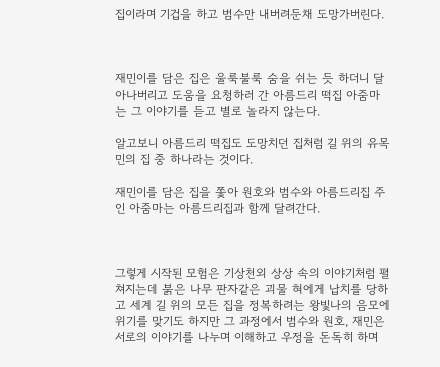집이라며 기겁을 하고 범수만 내버려둔채 도망가버린다.



재민이를 담은 집은 울룩불룩 숨을 쉬는 듯 하더니 달아나버리고 도움을 요청하러 간 아름드리 떡집 아줌마는 그 이야기를 듣고 별로 놀라지 않는다.

알고보니 아름드리 떡집도 도망치던 집처럼 길 위의 유목민의 집 중 하나라는 것이다.

재민이를 담은 집을 쫓아 원호와 범수와 아름드리집 주인 아줌마는 아름드리집과 함께 달려간다.



그렇게 시작된 모험은 기상천외 상상 속의 이야기처럼 펼쳐지는데 붉은 나무 판자같은 괴물 혀에게 납치를 당하고 세계 길 위의 모든 집을 정복하려는 왕빛나의 음모에 위기를 맞기도 하지만 그 과정에서 범수와 원호, 재민은 서로의 이야기를 나누며 이해하고 우정을 돈독히 하며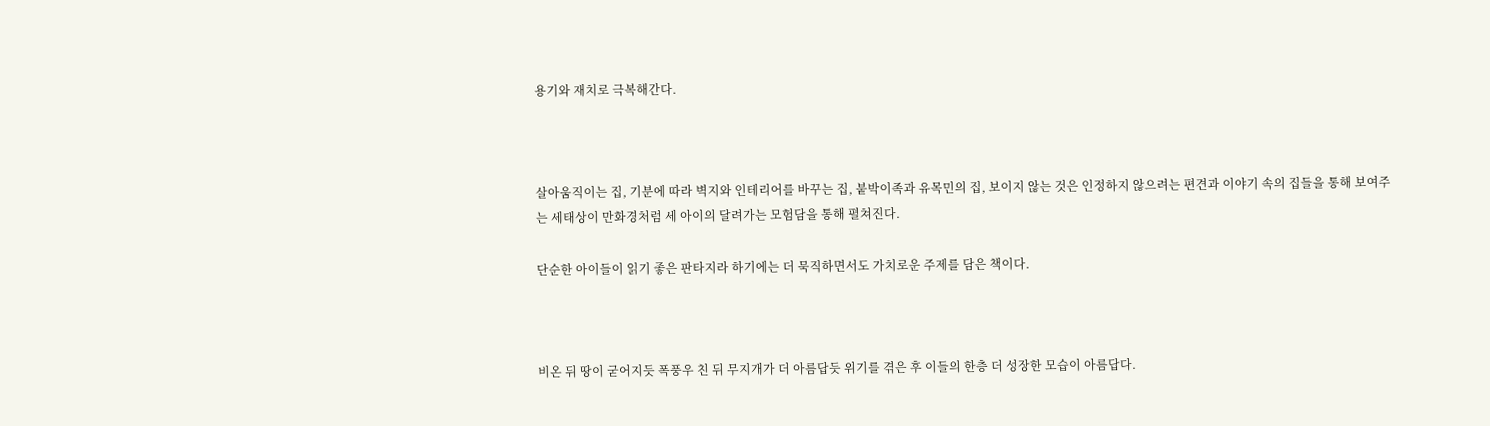용기와 재치로 극복해간다.



살아움직이는 집, 기분에 따라 벽지와 인테리어를 바꾸는 집, 붙박이족과 유목민의 집, 보이지 않는 것은 인정하지 않으려는 편견과 이야기 속의 집들을 통해 보여주는 세태상이 만화경처럼 세 아이의 달려가는 모험담을 통해 펼쳐진다.

단순한 아이들이 읽기 좋은 판타지라 하기에는 더 묵직하면서도 가치로운 주제를 담은 책이다.



비온 뒤 땅이 굳어지듯 폭풍우 친 뒤 무지개가 더 아름답듯 위기를 겪은 후 이들의 한층 더 성장한 모습이 아름답다.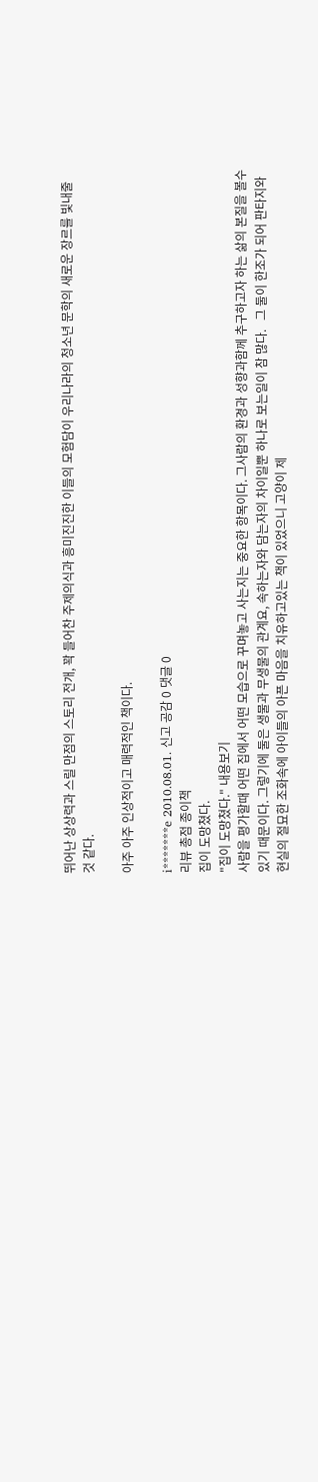뛰어난 상상력과 스릴 만점의 스토리 전개, 꽉 들어찬 주제의식과 흥미진진한 이들의 모험담이 우리나라의 청소년 문학의 새로운 장르를 빛내줄 것 같다.

아주 아주 인상적이고 매력적인 책이다.

i*******e 2010.08.01. 신고 공감 0 댓글 0
리뷰 총점 종이책
집이 도망쳤다.
"집이 도망쳤다." 내용보기
사람을 평가할때 어떤 집에서 어떤 모습으로 꾸며놓고 사는지는 중요한 항목이다. 그사람의 환경과 성향과함께 추구하고자 하는 삶의 본질을 볼수 있기 때문이다. 그렇기에 둘은 생물과 무생물의 관계요, 속하는자와 담는자의 차이일뿐 하나로 보는일이 참 많다.   그 둘이 한조가 되어 판타지와 현실의 절묘한 조화속에 아이들의 아픈 마음을 치유하고있는 책이 있었으니 고양이 제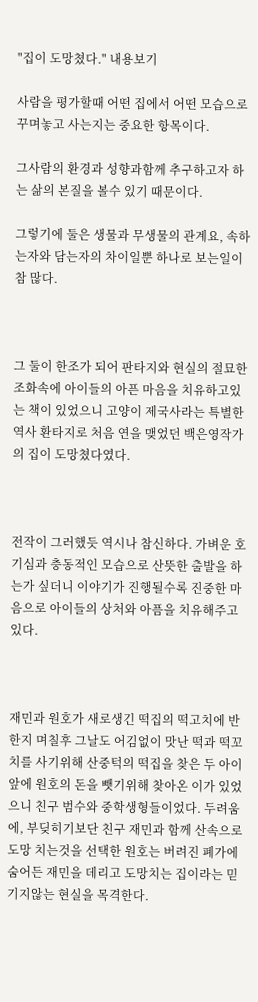"집이 도망쳤다." 내용보기

사람을 평가할때 어떤 집에서 어떤 모습으로 꾸며놓고 사는지는 중요한 항목이다.

그사람의 환경과 성향과함께 추구하고자 하는 삶의 본질을 볼수 있기 때문이다.

그렇기에 둘은 생물과 무생물의 관계요, 속하는자와 담는자의 차이일뿐 하나로 보는일이 참 많다.



그 둘이 한조가 되어 판타지와 현실의 절묘한 조화속에 아이들의 아픈 마음을 치유하고있는 책이 있었으니 고양이 제국사라는 특별한 역사 환타지로 처음 연을 맺었던 백은영작가의 집이 도망쳤다였다.



전작이 그러했듯 역시나 참신하다. 가벼운 호기심과 충동적인 모습으로 산뜻한 출발을 하는가 싶더니 이야기가 진행될수록 진중한 마음으로 아이들의 상처와 아픔을 치유해주고있다.



재민과 원호가 새로생긴 떡집의 떡고치에 반한지 며칠후 그날도 어김없이 맛난 떡과 떡꼬치를 사기위해 산중턱의 떡집을 찾은 두 아이앞에 원호의 돈을 뺏기위해 찾아온 이가 있었으니 친구 범수와 중학생형들이었다. 두려움에, 부딪히기보단 친구 재민과 함께 산속으로 도망 치는것을 선택한 원호는 버려진 폐가에 숨어든 재민을 데리고 도망치는 집이라는 믿기지않는 현실을 목격한다.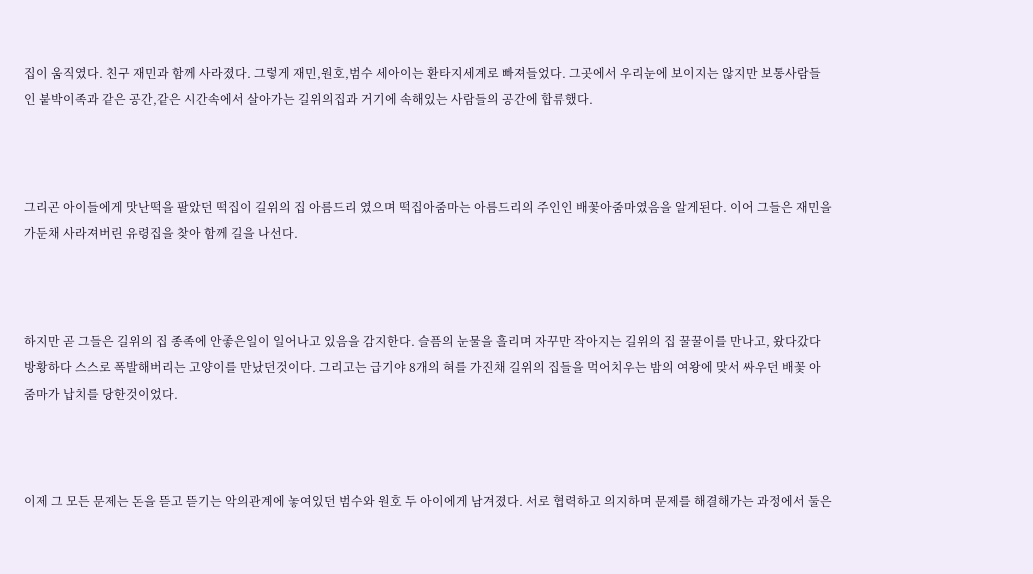집이 움직였다. 친구 재민과 함께 사라졌다. 그렇게 재민,원호,범수 세아이는 환타지세계로 빠져들었다. 그곳에서 우리눈에 보이지는 않지만 보통사람들인 붙박이족과 같은 공간,같은 시간속에서 살아가는 길위의집과 거기에 속해있는 사람들의 공간에 합류했다.



그리곤 아이들에게 맛난떡을 팔았던 떡집이 길위의 집 아름드리 였으며 떡집아줌마는 아름드리의 주인인 배꽃아줌마였음을 알게된다. 이어 그들은 재민을 가둔채 사라져버린 유령집을 찾아 함께 길을 나선다.



하지만 곧 그들은 길위의 집 종족에 안좋은일이 일어나고 있음을 감지한다. 슬픔의 눈물을 흘리며 자꾸만 작아지는 길위의 집 꿀꿀이를 만나고, 왔다갔다 방황하다 스스로 폭발해버리는 고양이를 만났던것이다. 그리고는 급기야 8개의 혀를 가진채 길위의 집들을 먹어치우는 밤의 여왕에 맞서 싸우던 배꽃 아줌마가 납치를 당한것이었다.



이제 그 모든 문제는 돈을 뜯고 뜯기는 악의관계에 놓여있던 범수와 원호 두 아이에게 남겨졌다. 서로 협력하고 의지하며 문제를 해결해가는 과정에서 둘은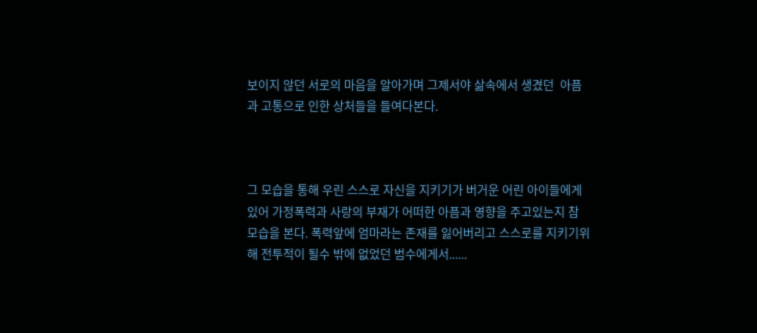보이지 않던 서로의 마음을 알아가며 그제서야 삶속에서 생겼던  아픔과 고통으로 인한 상처들을 들여다본다.



그 모습을 통해 우린 스스로 자신을 지키기가 버거운 어린 아이들에게있어 가정폭력과 사랑의 부재가 어떠한 아픔과 영향을 주고있는지 참 모습을 본다. 폭력앞에 엄마라는 존재를 잃어버리고 스스로를 지키기위해 전투적이 될수 밖에 없었던 범수에게서......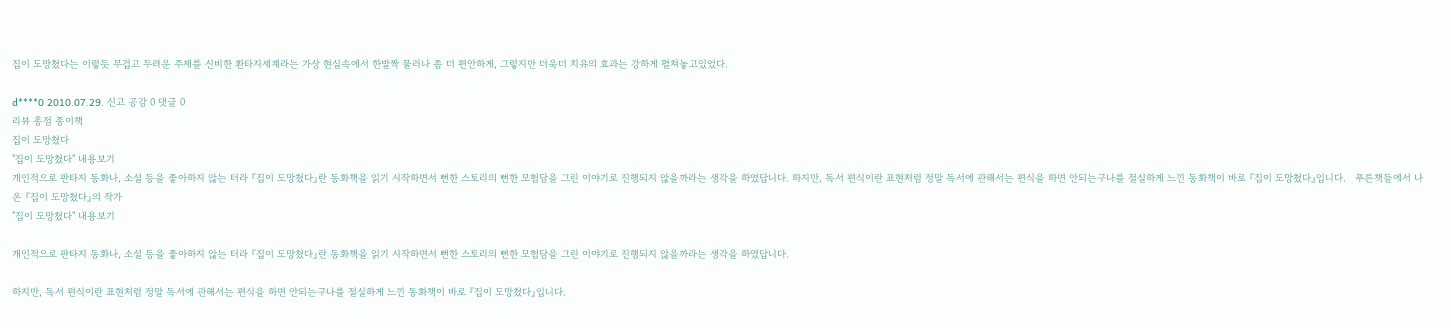집이 도망쳤다는 이렇듯 무겁고 두려운 주제를 신비한 환타지세계라는 가상 현실속에서 한발짝 물러나 좀 더 편안하게, 그렇지만 더욱더 치유의 효과는 강하게 펼쳐놓고있었다.

d****0 2010.07.29. 신고 공감 0 댓글 0
리뷰 총점 종이책
집이 도망쳤다
"집이 도망쳤다" 내용보기
개인적으로 판타지 동화나, 소설 등을 좋아하지 않는 터라 『집이 도망쳤다』란 동화책을 읽기 시작하면서 뻔한 스토리의 뻔한 모험담을 그린 이야기로 진행되지 않을까라는 생각을 하였답니다. 하지만, 독서 편식이란 표현처럼 정말 독서에 관해서는 편식을 하면 안되는구나를 절실하게 느낀 동화책이 바로 『집이 도망쳤다』입니다.   푸른책들에서 나온 『집이 도망쳤다』의 작가
"집이 도망쳤다" 내용보기

개인적으로 판타지 동화나, 소설 등을 좋아하지 않는 터라 『집이 도망쳤다』란 동화책을 읽기 시작하면서 뻔한 스토리의 뻔한 모험담을 그린 이야기로 진행되지 않을까라는 생각을 하였답니다.

하지만, 독서 편식이란 표현처럼 정말 독서에 관해서는 편식을 하면 안되는구나를 절실하게 느낀 동화책이 바로 『집이 도망쳤다』입니다.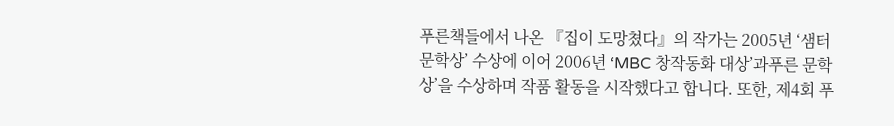푸른책들에서 나온 『집이 도망쳤다』의 작가는 2005년 ‘샘터문학상’ 수상에 이어 2006년 ‘MBC 창작동화 대상’과푸른 문학상’을 수상하며 작품 활동을 시작했다고 합니다. 또한, 제4회 푸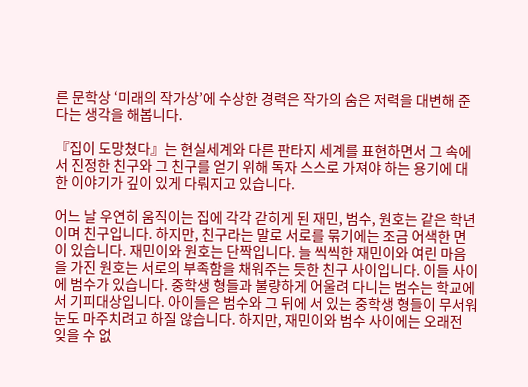른 문학상 ‘미래의 작가상’에 수상한 경력은 작가의 숨은 저력을 대변해 준다는 생각을 해봅니다.

『집이 도망쳤다』는 현실세계와 다른 판타지 세계를 표현하면서 그 속에서 진정한 친구와 그 친구를 얻기 위해 독자 스스로 가져야 하는 용기에 대한 이야기가 깊이 있게 다뤄지고 있습니다.

어느 날 우연히 움직이는 집에 각각 갇히게 된 재민, 범수, 원호는 같은 학년이며 친구입니다. 하지만, 친구라는 말로 서로를 묶기에는 조금 어색한 면이 있습니다. 재민이와 원호는 단짝입니다. 늘 씩씩한 재민이와 여린 마음을 가진 원호는 서로의 부족함을 채워주는 듯한 친구 사이입니다. 이들 사이에 범수가 있습니다. 중학생 형들과 불량하게 어울려 다니는 범수는 학교에서 기피대상입니다. 아이들은 범수와 그 뒤에 서 있는 중학생 형들이 무서워 눈도 마주치려고 하질 않습니다. 하지만, 재민이와 범수 사이에는 오래전 잊을 수 없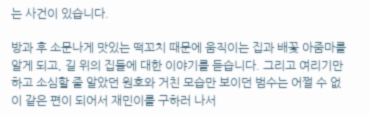는 사건이 있습니다.

방과 후 소문나게 맛있는 떡꼬치 때문에 움직이는 집과 배꽃 아줌마를 알게 되고, 길 위의 집들에 대한 이야기를 듣습니다. 그리고 여리기만 하고 소심할 줄 알았던 원호와 거친 모습만 보이던 범수는 어쩔 수 없이 같은 편이 되어서 재민이를 구하러 나서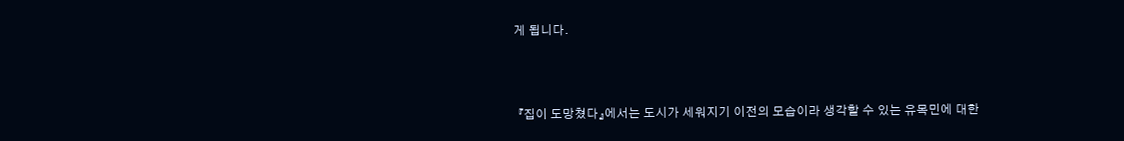게 됩니다.



 『집이 도망쳤다』에서는 도시가 세워지기 이전의 모습이라 생각할 수 있는 유목민에 대한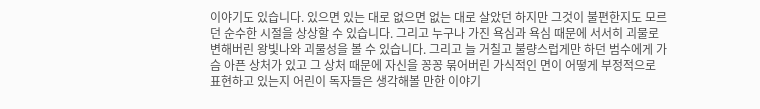이야기도 있습니다. 있으면 있는 대로 없으면 없는 대로 살았던 하지만 그것이 불편한지도 모르던 순수한 시절을 상상할 수 있습니다. 그리고 누구나 가진 욕심과 욕심 때문에 서서히 괴물로 변해버린 왕빛나와 괴물성을 볼 수 있습니다. 그리고 늘 거칠고 불량스럽게만 하던 범수에게 가슴 아픈 상처가 있고 그 상처 때문에 자신을 꽁꽁 묶어버린 가식적인 면이 어떻게 부정적으로 표현하고 있는지 어린이 독자들은 생각해볼 만한 이야기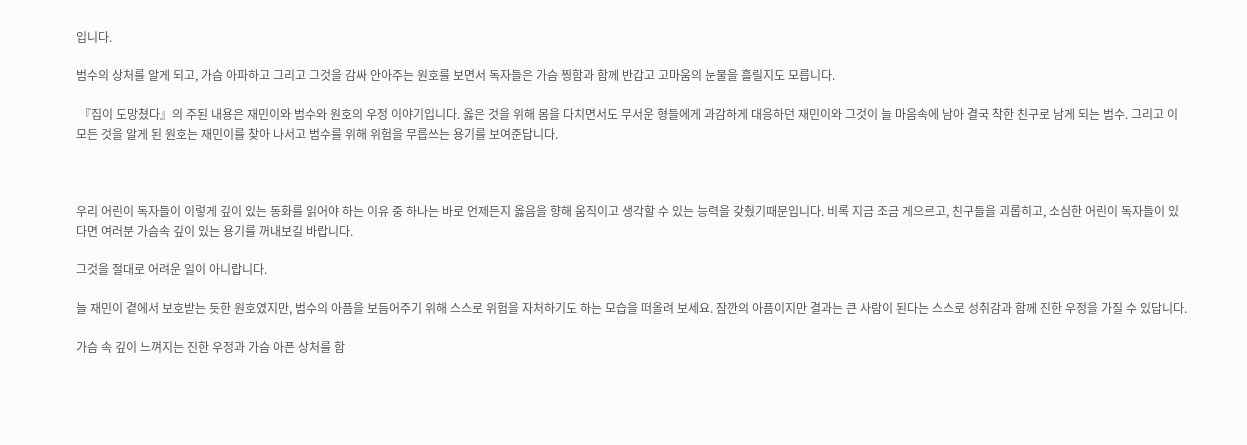입니다.

범수의 상처를 알게 되고, 가슴 아파하고 그리고 그것을 감싸 안아주는 원호를 보면서 독자들은 가슴 찡함과 함께 반갑고 고마움의 눈물을 흘릴지도 모릅니다.

 『집이 도망쳤다』의 주된 내용은 재민이와 범수와 원호의 우정 이야기입니다. 옳은 것을 위해 몸을 다치면서도 무서운 형들에게 과감하게 대응하던 재민이와 그것이 늘 마음속에 남아 결국 착한 친구로 남게 되는 범수. 그리고 이 모든 것을 알게 된 원호는 재민이를 찾아 나서고 범수를 위해 위험을 무릅쓰는 용기를 보여준답니다.



우리 어린이 독자들이 이렇게 깊이 있는 동화를 읽어야 하는 이유 중 하나는 바로 언제든지 옳음을 향해 움직이고 생각할 수 있는 능력을 갖췄기때문입니다. 비록 지금 조금 게으르고, 친구들을 괴롭히고, 소심한 어린이 독자들이 있다면 여러분 가슴속 깊이 있는 용기를 꺼내보길 바랍니다.

그것을 절대로 어려운 일이 아니랍니다.

늘 재민이 곁에서 보호받는 듯한 원호였지만, 범수의 아픔을 보듬어주기 위해 스스로 위험을 자처하기도 하는 모습을 떠올려 보세요. 잠깐의 아픔이지만 결과는 큰 사람이 된다는 스스로 성취감과 함께 진한 우정을 가질 수 있답니다.

가슴 속 깊이 느껴지는 진한 우정과 가슴 아픈 상처를 함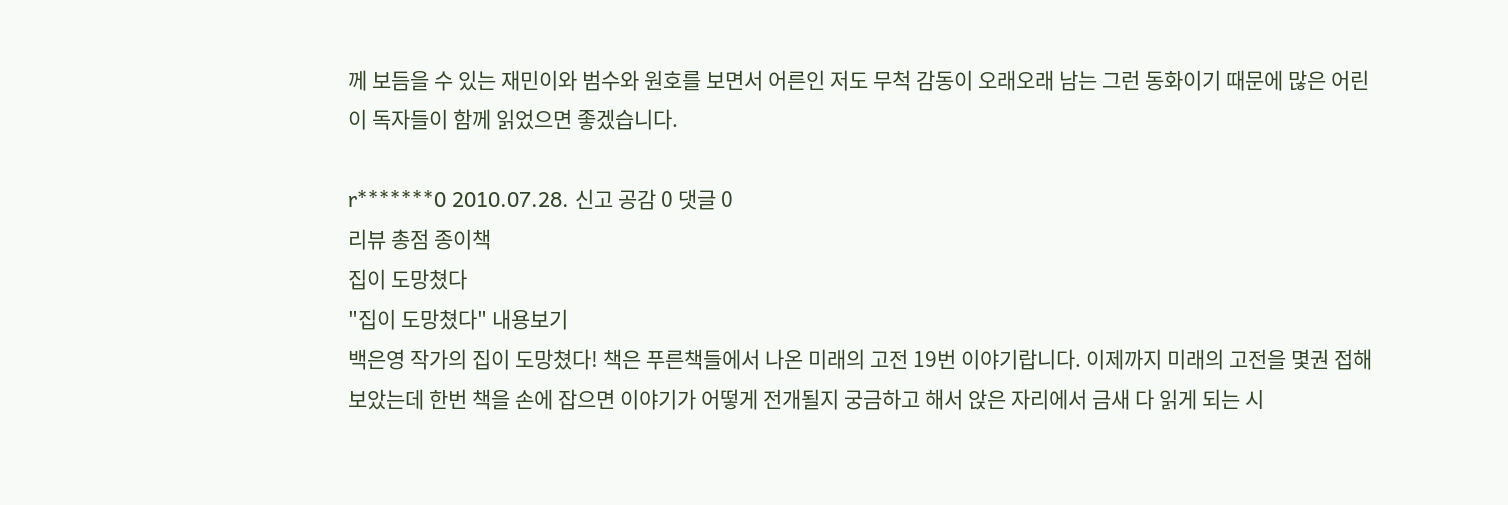께 보듬을 수 있는 재민이와 범수와 원호를 보면서 어른인 저도 무척 감동이 오래오래 남는 그런 동화이기 때문에 많은 어린이 독자들이 함께 읽었으면 좋겠습니다.

r*******0 2010.07.28. 신고 공감 0 댓글 0
리뷰 총점 종이책
집이 도망쳤다
"집이 도망쳤다" 내용보기
백은영 작가의 집이 도망쳤다! 책은 푸른책들에서 나온 미래의 고전 19번 이야기랍니다. 이제까지 미래의 고전을 몇권 접해보았는데 한번 책을 손에 잡으면 이야기가 어떻게 전개될지 궁금하고 해서 앉은 자리에서 금새 다 읽게 되는 시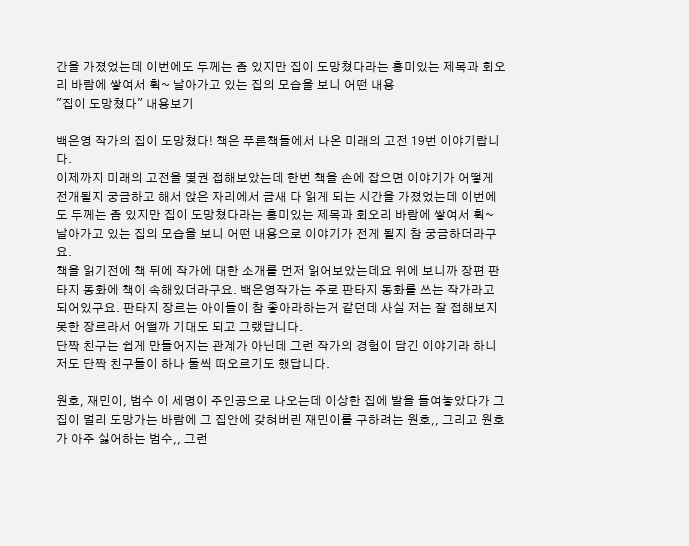간을 가졌었는데 이번에도 두께는 좀 있지만 집이 도망쳤다라는 흥미있는 제목과 회오리 바람에 쌓여서 휙~ 날아가고 있는 집의 모습을 보니 어떤 내용
"집이 도망쳤다" 내용보기

백은영 작가의 집이 도망쳤다! 책은 푸른책들에서 나온 미래의 고전 19번 이야기랍니다.
이제까지 미래의 고전을 몇권 접해보았는데 한번 책을 손에 잡으면 이야기가 어떻게 전개될지 궁금하고 해서 앉은 자리에서 금새 다 읽게 되는 시간을 가졌었는데 이번에도 두께는 좀 있지만 집이 도망쳤다라는 흥미있는 제목과 회오리 바람에 쌓여서 휙~ 날아가고 있는 집의 모습을 보니 어떤 내용으로 이야기가 전게 될지 참 궁금하더라구요.
책을 읽기전에 책 뒤에 작가에 대한 소개를 먼저 읽어보았는데요 위에 보니까 장편 판타지 동화에 책이 속해있더라구요. 백은영작가는 주로 판타지 동화를 쓰는 작가라고 되어있구요. 판타지 장르는 아이들이 참 좋아라하는거 같던데 사실 저는 잘 접해보지 못한 장르라서 어떨까 기대도 되고 그랬답니다.
단짝 친구는 쉽게 만들어지는 관계가 아닌데 그런 작가의 경험이 담긴 이야기라 하니 저도 단짝 친구들이 하나 둘씩 떠오르기도 했답니다.

원호, 재민이, 범수 이 세명이 주인공으로 나오는데 이상한 집에 발을 들여놓았다가 그 집이 멀리 도망가는 바람에 그 집안에 갖혀버린 재민이를 구하려는 원호,, 그리고 원호가 아주 싫어하는 범수,, 그런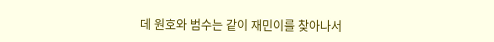데 원호와 범수는 같이 재민이를 찾아나서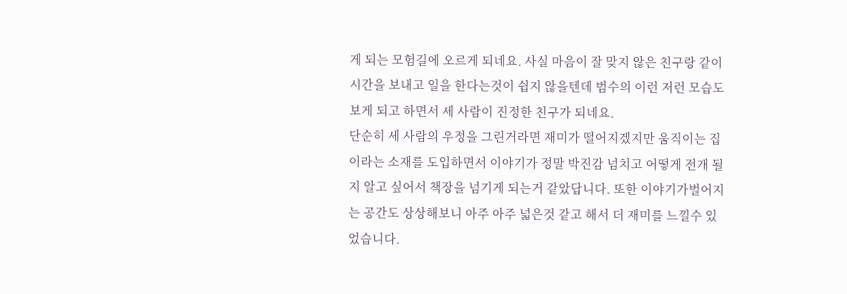게 되는 모험길에 오르게 되네요. 사실 마음이 잘 맞지 않은 친구랑 같이 시간을 보내고 일을 한다는것이 쉽지 않을텐데 범수의 이런 저런 모습도 보게 되고 하면서 세 사람이 진정한 친구가 되네요.
단순히 세 사람의 우정을 그린거라면 재미가 떨어지겠지만 움직이는 집이라는 소재를 도입하면서 이야기가 정말 박진감 넘치고 어떻게 전개 될지 알고 싶어서 책장을 넘기게 되는거 같았답니다. 또한 이야기가벌어지는 공간도 상상해보니 아주 아주 넓은것 같고 해서 더 재미를 느낄수 있었습니다.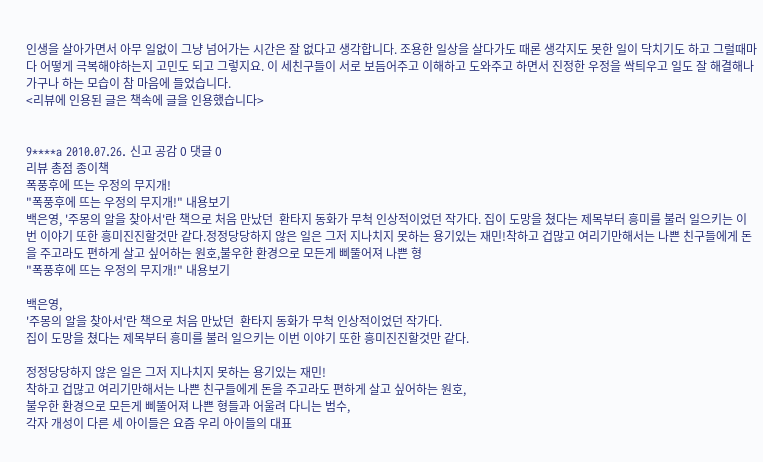인생을 살아가면서 아무 일없이 그냥 넘어가는 시간은 잘 없다고 생각합니다. 조용한 일상을 살다가도 때론 생각지도 못한 일이 닥치기도 하고 그럴때마다 어떻게 극복해야하는지 고민도 되고 그렇지요. 이 세친구들이 서로 보듬어주고 이해하고 도와주고 하면서 진정한 우정을 싹틔우고 일도 잘 해결해나가구나 하는 모습이 참 마음에 들었습니다.
<리뷰에 인용된 글은 책속에 글을 인용했습니다>


9****a 2010.07.26. 신고 공감 0 댓글 0
리뷰 총점 종이책
폭풍후에 뜨는 우정의 무지개!
"폭풍후에 뜨는 우정의 무지개!" 내용보기
백은영, '주몽의 알을 찾아서'란 책으로 처음 만났던  환타지 동화가 무척 인상적이었던 작가다. 집이 도망을 쳤다는 제목부터 흥미를 불러 일으키는 이번 이야기 또한 흥미진진할것만 같다.정정당당하지 않은 일은 그저 지나치지 못하는 용기있는 재민!착하고 겁많고 여리기만해서는 나쁜 친구들에게 돈을 주고라도 편하게 살고 싶어하는 원호,불우한 환경으로 모든게 삐뚤어져 나쁜 형
"폭풍후에 뜨는 우정의 무지개!" 내용보기

백은영,
'주몽의 알을 찾아서'란 책으로 처음 만났던  환타지 동화가 무척 인상적이었던 작가다.
집이 도망을 쳤다는 제목부터 흥미를 불러 일으키는 이번 이야기 또한 흥미진진할것만 같다.

정정당당하지 않은 일은 그저 지나치지 못하는 용기있는 재민!
착하고 겁많고 여리기만해서는 나쁜 친구들에게 돈을 주고라도 편하게 살고 싶어하는 원호,
불우한 환경으로 모든게 삐뚤어져 나쁜 형들과 어울려 다니는 범수,
각자 개성이 다른 세 아이들은 요즘 우리 아이들의 대표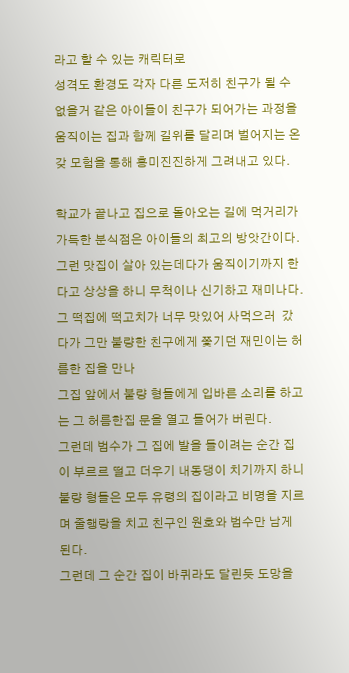라고 할 수 있는 캐릭터로
성격도 환경도 각자 다른 도저히 친구가 될 수 없을거 같은 아이들이 친구가 되어가는 과정을
움직이는 집과 함께 길위를 달리며 벌어지는 온갖 모험을 통해 흥미진진하게 그려내고 있다.

학교가 끝나고 집으로 돌아오는 길에 먹거리가 가득한 분식점은 아이들의 최고의 방앗간이다.
그런 맛집이 살아 있는데다가 움직이기까지 한다고 상상을 하니 무척이나 신기하고 재미나다.
그 떡집에 떡고치가 너무 맛있어 사먹으러  갔다가 그만 불량한 친구에게 쫓기던 재민이는 허름한 집을 만나
그집 앞에서 불량 형들에게 입바른 소리를 하고는 그 허름한집 문을 열고 들어가 버린다.
그런데 범수가 그 집에 발을 들이려는 순간 집이 부르르 떨고 더우기 내동댕이 치기까지 하니
불량 형들은 모두 유령의 집이라고 비명을 지르며 줄행랑을 치고 친구인 원호와 범수만 남게 된다.
그런데 그 순간 집이 바퀴라도 달린듯 도망을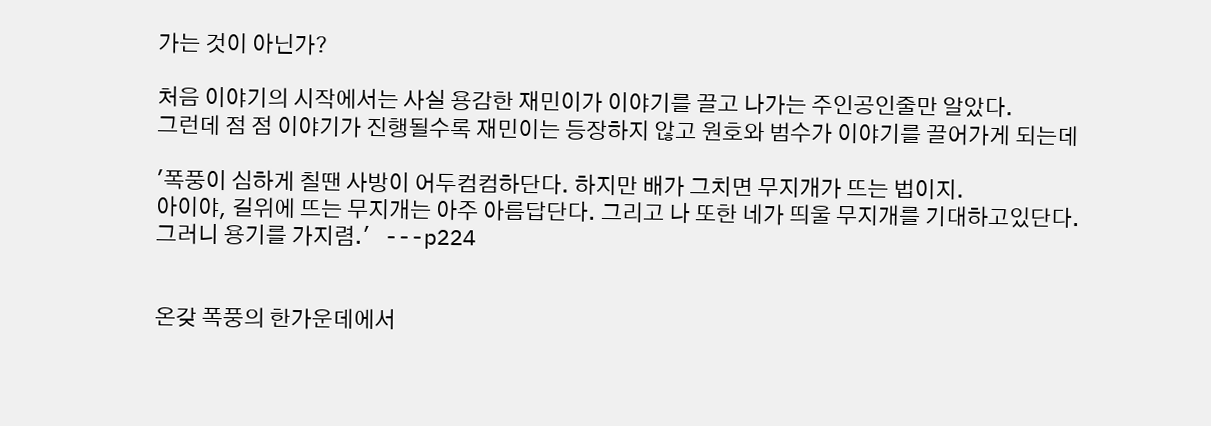가는 것이 아닌가?

처음 이야기의 시작에서는 사실 용감한 재민이가 이야기를 끌고 나가는 주인공인줄만 알았다.
그런데 점 점 이야기가 진행될수록 재민이는 등장하지 않고 원호와 범수가 이야기를 끌어가게 되는데

'폭풍이 심하게 칠땐 사방이 어두컴컴하단다. 하지만 배가 그치면 무지개가 뜨는 법이지.
아이야, 길위에 뜨는 무지개는 아주 아름답단다. 그리고 나 또한 네가 띄울 무지개를 기대하고있단다.
그러니 용기를 가지렴.'   ---p224


온갖 폭풍의 한가운데에서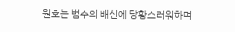원호는 범수의 배신에 당황스러워하며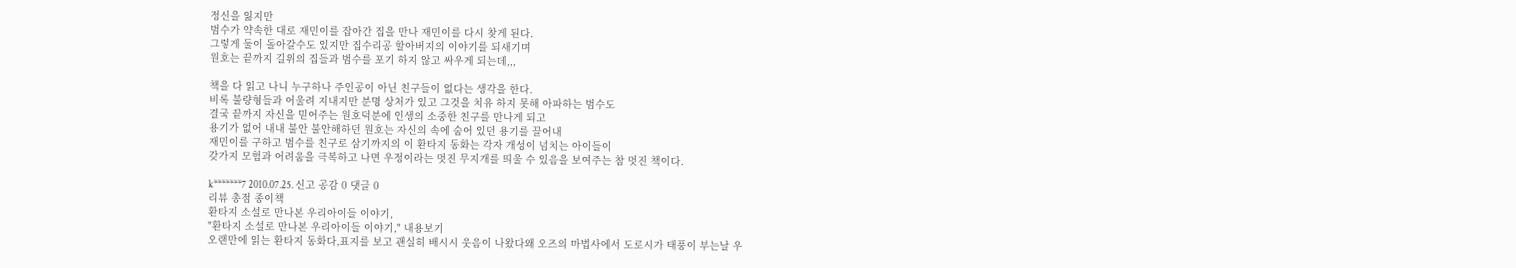정신을 잃지만
범수가 약속한 대로 재민이를 잡아간 집을 만나 재민이를 다시 찾게 된다.
그렇게 둘이 돌아갈수도 있지만 집수리공 할아버지의 이야기를 되새기며
원호는 끝까지 길위의 집들과 범수를 포기 하지 않고 싸우게 되는데,,,

책을 다 읽고 나니 누구하나 주인공이 아닌 친구들이 없다는 생각을 한다.
비록 불량형들과 어울려 지내지만 분명 상처가 있고 그것을 치유 하지 못해 아파하는 범수도
결국 끝까지 자신을 믿어주는 원호덕분에 인생의 소중한 친구를 만나게 되고
용기가 없어 내내 불안 불안해하던 원호는 자신의 속에 숨어 있던 용기를 끌어내
재민이를 구하고 범수를 친구로 삼기까지의 이 환타지 동화는 각자 개성이 넘치는 아이들이
갖가지 모험과 어려움을 극복하고 나면 우정이라는 멋진 무지개를 띄울 수 있음을 보여주는 참 멋진 책이다.

k*******7 2010.07.25. 신고 공감 0 댓글 0
리뷰 총점 종이책
환타지 소설로 만나본 우리아이들 이야기,
"환타지 소설로 만나본 우리아이들 이야기," 내용보기
오랜만에 읽는 환타지 동화다,표지를 보고 괜실히 배시시 웃음이 나왔다왜 오즈의 마법사에서 도로시가 태풍이 부는날 우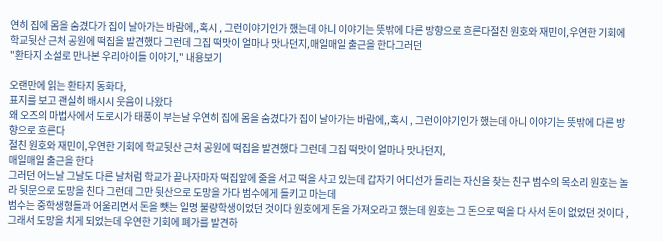연히 집에 몸을 숨겼다가 집이 날아가는 바람에,,혹시 , 그런이야기인가 했는데 아니 이야기는 뜻밖에 다른 방향으로 흐른다절친 원호와 재민이,우연한 기회에 학교뒷산 근처 공원에 떡집을 발견했다 그런데 그집 떡맛이 얼마나 맛나던지,매일매일 출근을 한다그러던
"환타지 소설로 만나본 우리아이들 이야기," 내용보기

오랜만에 읽는 환타지 동화다,
표지를 보고 괜실히 배시시 웃음이 나왔다
왜 오즈의 마법사에서 도로시가 태풍이 부는날 우연히 집에 몸을 숨겼다가 집이 날아가는 바람에,,혹시 , 그런이야기인가 했는데 아니 이야기는 뜻밖에 다른 방향으로 흐른다
절친 원호와 재민이,우연한 기회에 학교뒷산 근처 공원에 떡집을 발견했다 그런데 그집 떡맛이 얼마나 맛나던지,
매일매일 출근을 한다
그러던 어느날 그날도 다른 날처럼 학교가 끝나자마자 떡집앞에 줄을 서고 떡을 사고 있는데 갑자기 어디선가 들리는 자신을 찾는 친구 범수의 목소리 원호는 놀라 뒷문으로 도망을 친다 그런데 그만 뒷산으로 도망을 가다 범수에게 들키고 마는데
범수는 중학생형들과 어울리면서 돈을 뺏는 일명 불량학생이었던 것이다 원호에게 돈을 가져오라고 했는데 원호는 그 돈으로 떡을 다 사서 돈이 없었던 것이다 ,
그래서 도망을 치게 되었는데 우연한 기회에 폐가를 발견하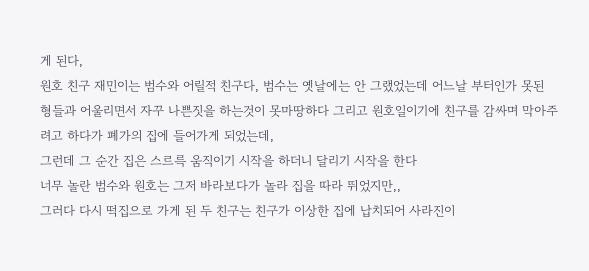게 된다,
원호 친구 재민이는 범수와 어릴적 친구다, 범수는 옛날에는 안 그랬었는데 어느날 부터인가 못된 형들과 어울리면서 자꾸 나쁜짓을 하는것이 못마땅하다 그리고 원호일이기에 친구를 감싸며 막아주려고 하다가 폐가의 집에 들어가게 되었는데,
그런데 그 순간 집은 스르륵 움직이기 시작을 하더니 달리기 시작을 한다
너무 놀란 범수와 원호는 그저 바라보다가 놀라 집을 따라 뛰었지만,,
그러다 다시 떡집으로 가게 된 두 친구는 친구가 이상한 집에 납치되어 사라진이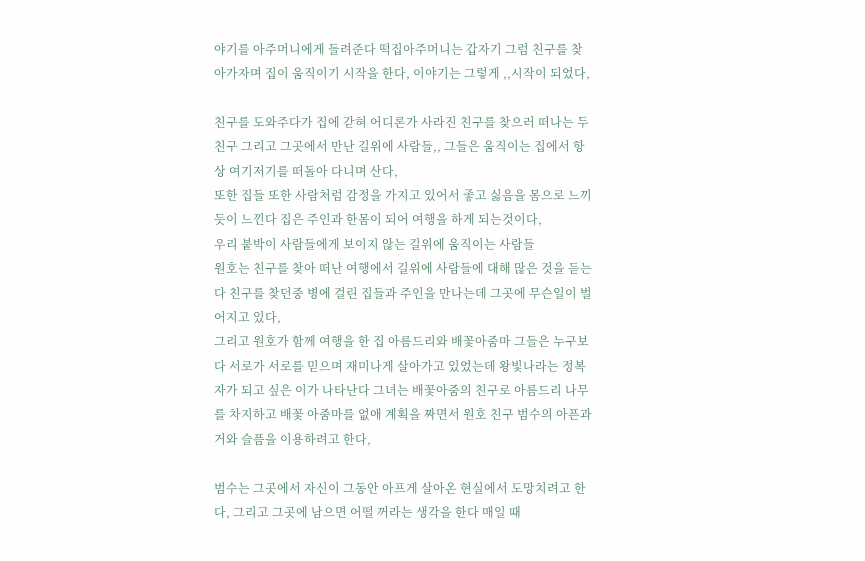야기를 아주머니에게 들려준다 떡집아주머니는 갑자기 그럼 친구를 찾아가자며 집이 움직이기 시작을 한다, 이야기는 그렇게 ,,시작이 되었다,

친구를 도와주다가 집에 갇혀 어디론가 사라진 친구를 찾으러 떠나는 두친구 그리고 그곳에서 만난 길위에 사람들,, 그들은 움직이는 집에서 항상 여기저기를 떠돌아 다니며 산다,
또한 집들 또한 사람처럼 감정을 가지고 있어서 좋고 싫음을 몸으로 느끼듯이 느낀다 집은 주인과 한몸이 되어 여행을 하게 되는것이다,
우리 붙박이 사람들에게 보이지 않는 길위에 움직이는 사람들
원호는 친구를 찾아 떠난 여행에서 길위에 사람들에 대해 많은 것을 듣는다 친구를 찾던중 병에 걸린 집들과 주인을 만나는데 그곳에 무슨일이 벌어지고 있다,
그리고 원호가 함께 여행을 한 집 아름드리와 배꽃아줌마 그들은 누구보다 서로가 서로를 믿으며 재미나게 살아가고 있었는데 왕빛나라는 정복자가 되고 싶은 이가 나타난다 그녀는 배꽃아줌의 친구로 아름드리 나무를 차지하고 배꽃 아줌마를 없애 계획을 짜면서 원호 친구 범수의 아픈과거와 슬픔을 이용하려고 한다,

범수는 그곳에서 자신이 그동안 아프게 살아온 현실에서 도망치려고 한다, 그리고 그곳에 남으면 어떨 꺼라는 생각을 한다 매일 때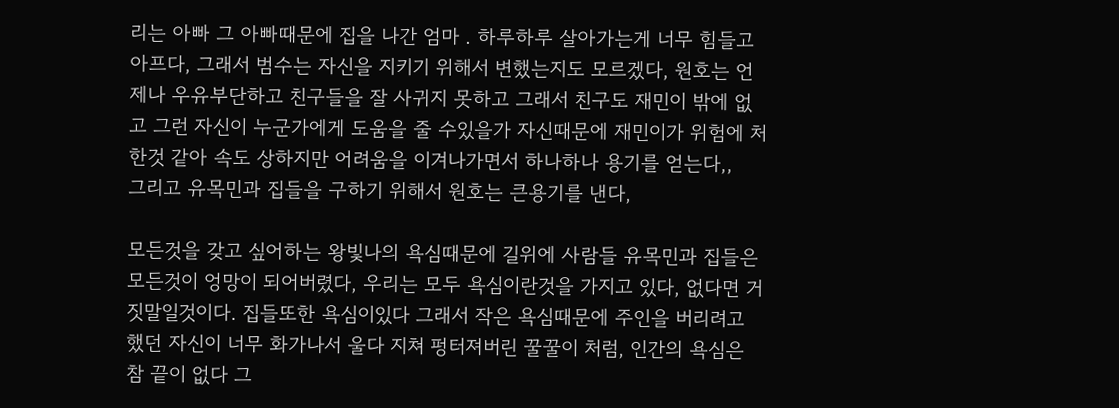리는 아빠 그 아빠때문에 집을 나간 엄마 . 하루하루 살아가는게 너무 힘들고 아프다, 그래서 범수는 자신을 지키기 위해서 변했는지도 모르겠다, 원호는 언제나 우유부단하고 친구들을 잘 사귀지 못하고 그래서 친구도 재민이 밖에 없고 그런 자신이 누군가에게 도움을 줄 수있을가 자신때문에 재민이가 위험에 처한것 같아 속도 상하지만 어려움을 이겨나가면서 하나하나 용기를 얻는다,,
그리고 유목민과 집들을 구하기 위해서 원호는 큰용기를 낸다,

모든것을 갖고 싶어하는 왕빛나의 욕심때문에 길위에 사람들 유목민과 집들은 모든것이 엉망이 되어버렸다, 우리는 모두 욕심이란것을 가지고 있다, 없다면 거짓말일것이다. 집들또한 욕심이있다 그래서 작은 욕심때문에 주인을 버리려고 했던 자신이 너무 화가나서 울다 지쳐 펑터져버린 꿀꿀이 처럼, 인간의 욕심은 참 끝이 없다 그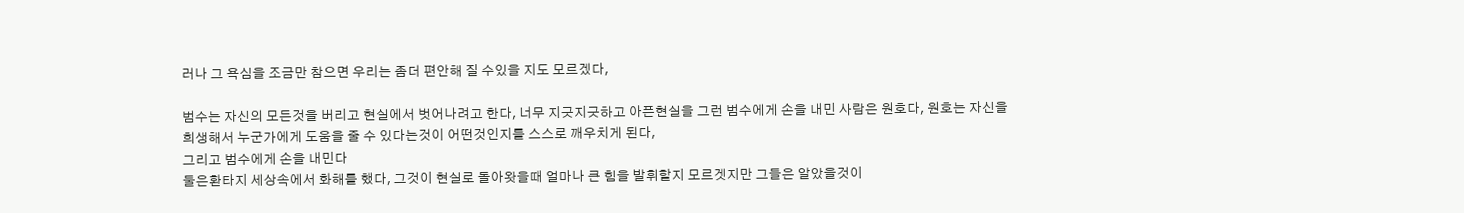러나 그 욕심을 조금만 참으면 우리는 좀더 편안해 질 수있을 지도 모르겠다,

범수는 자신의 모든것을 버리고 현실에서 벗어나려고 한다, 너무 지긋지긋하고 아픈현실을 그런 범수에게 손을 내민 사람은 원호다, 원호는 자신을 희생해서 누군가에게 도움을 줄 수 있다는것이 어떤것인지를 스스로 깨우치게 된다,
그리고 범수에게 손을 내민다
둘은환타지 세상속에서 화해를 했다, 그것이 현실로 돌아왓을때 얼마나 큰 힘을 발휘할지 모르겟지만 그들은 알았을것이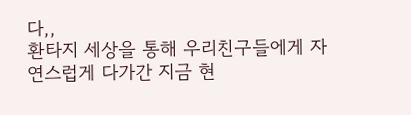다,,
환타지 세상을 통해 우리친구들에게 자연스럽게 다가간 지금 현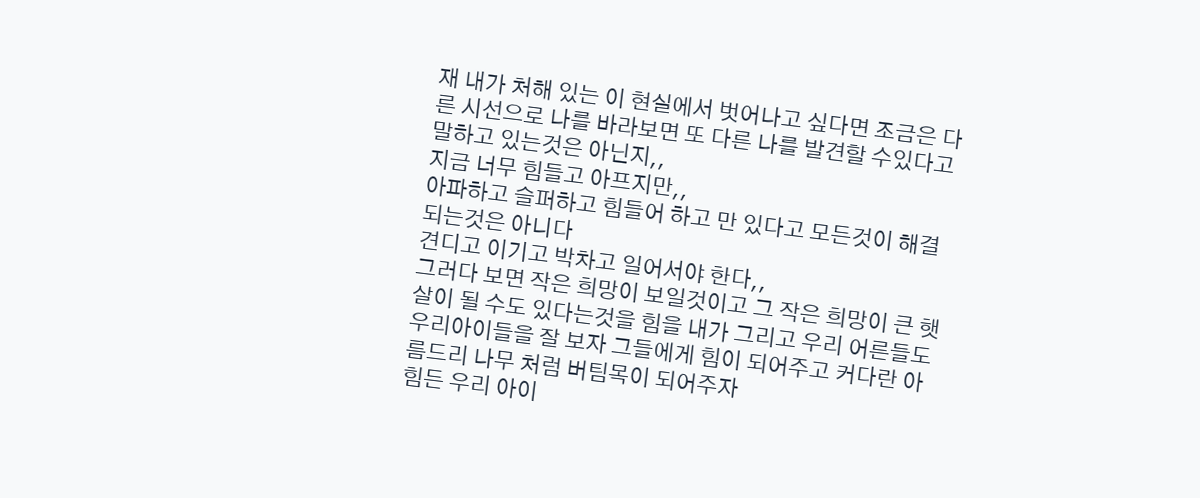재 내가 처해 있는 이 현실에서 벗어나고 싶다면 조금은 다른 시선으로 나를 바라보면 또 다른 나를 발견할 수있다고 말하고 있는것은 아닌지,,
지금 너무 힘들고 아프지만,,
아파하고 슬퍼하고 힘들어 하고 만 있다고 모든것이 해결 되는것은 아니다
견디고 이기고 박차고 일어서야 한다,,
그러다 보면 작은 희망이 보일것이고 그 작은 희망이 큰 햇살이 될 수도 있다는것을 힘을 내가 그리고 우리 어른들도 우리아이들을 잘 보자 그들에게 힘이 되어주고 커다란 아름드리 나무 처럼 버팀목이 되어주자
힘든 우리 아이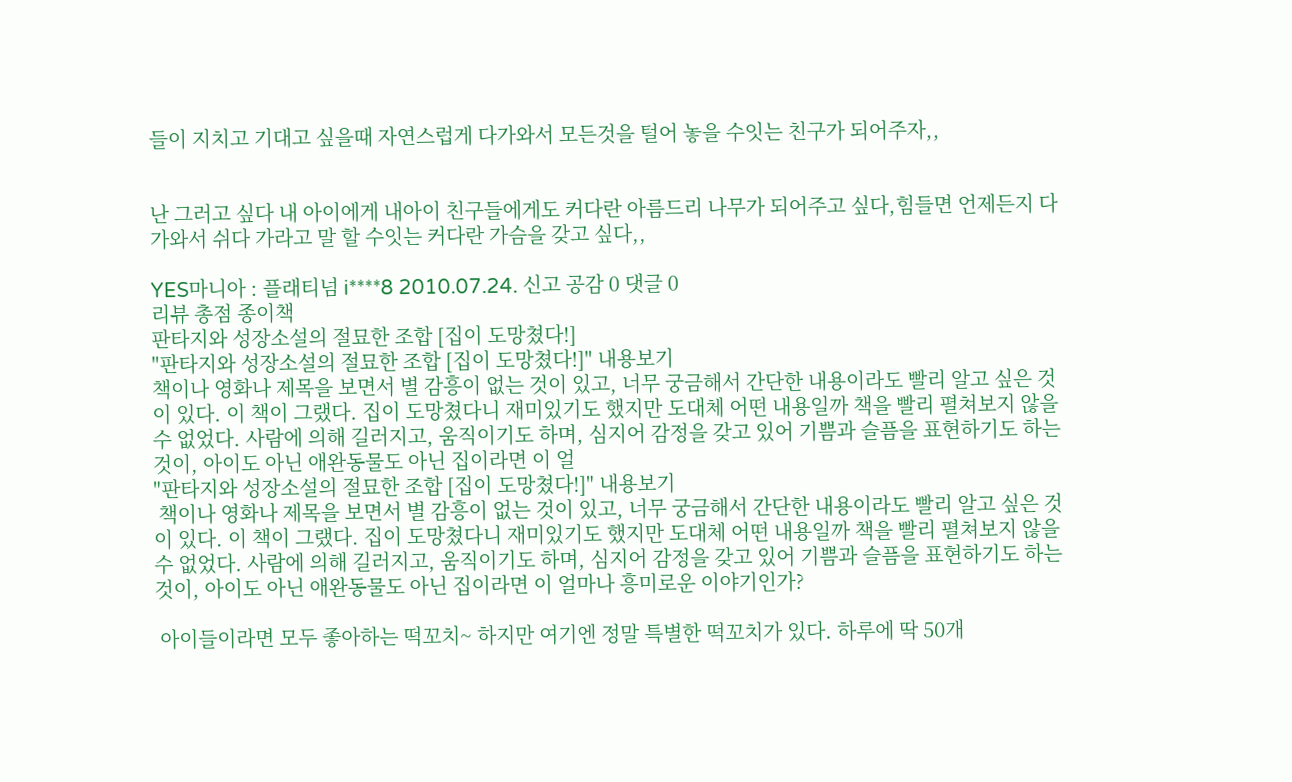들이 지치고 기대고 싶을때 자연스럽게 다가와서 모든것을 털어 놓을 수잇는 친구가 되어주자,,


난 그러고 싶다 내 아이에게 내아이 친구들에게도 커다란 아름드리 나무가 되어주고 싶다,힘들면 언제든지 다가와서 쉬다 가라고 말 할 수잇는 커다란 가슴을 갖고 싶다,,

YES마니아 : 플래티넘 i****8 2010.07.24. 신고 공감 0 댓글 0
리뷰 총점 종이책
판타지와 성장소설의 절묘한 조합 [집이 도망쳤다!]
"판타지와 성장소설의 절묘한 조합 [집이 도망쳤다!]" 내용보기
책이나 영화나 제목을 보면서 별 감흥이 없는 것이 있고, 너무 궁금해서 간단한 내용이라도 빨리 알고 싶은 것이 있다. 이 책이 그랬다. 집이 도망쳤다니 재미있기도 했지만 도대체 어떤 내용일까 책을 빨리 펼쳐보지 않을 수 없었다. 사람에 의해 길러지고, 움직이기도 하며, 심지어 감정을 갖고 있어 기쁨과 슬픔을 표현하기도 하는 것이, 아이도 아닌 애완동물도 아닌 집이라면 이 얼
"판타지와 성장소설의 절묘한 조합 [집이 도망쳤다!]" 내용보기
 책이나 영화나 제목을 보면서 별 감흥이 없는 것이 있고, 너무 궁금해서 간단한 내용이라도 빨리 알고 싶은 것이 있다. 이 책이 그랬다. 집이 도망쳤다니 재미있기도 했지만 도대체 어떤 내용일까 책을 빨리 펼쳐보지 않을 수 없었다. 사람에 의해 길러지고, 움직이기도 하며, 심지어 감정을 갖고 있어 기쁨과 슬픔을 표현하기도 하는 것이, 아이도 아닌 애완동물도 아닌 집이라면 이 얼마나 흥미로운 이야기인가?

 아이들이라면 모두 좋아하는 떡꼬치~ 하지만 여기엔 정말 특별한 떡꼬치가 있다. 하루에 딱 50개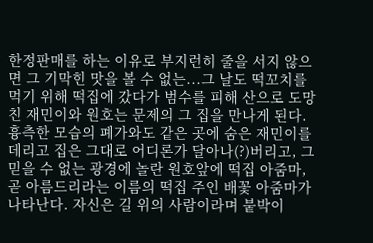한정판매를 하는 이유로 부지런히 줄을 서지 않으면 그 기막힌 맛을 볼 수 없는...그 날도 떡꼬치를 먹기 위해 떡집에 갔다가 범수를 피해 산으로 도망친 재민이와 원호는 문제의 그 집을 만나게 된다. 흉측한 모습의 폐가와도 같은 곳에 숨은 재민이를 데리고 집은 그대로 어디론가 달아나(?)버리고, 그 믿을 수 없는 광경에 놀란 원호앞에 떡집 아줌마, 곧 아름드리라는 이름의 떡집 주인 배꽃 아줌마가 나타난다. 자신은 길 위의 사람이라며 붙박이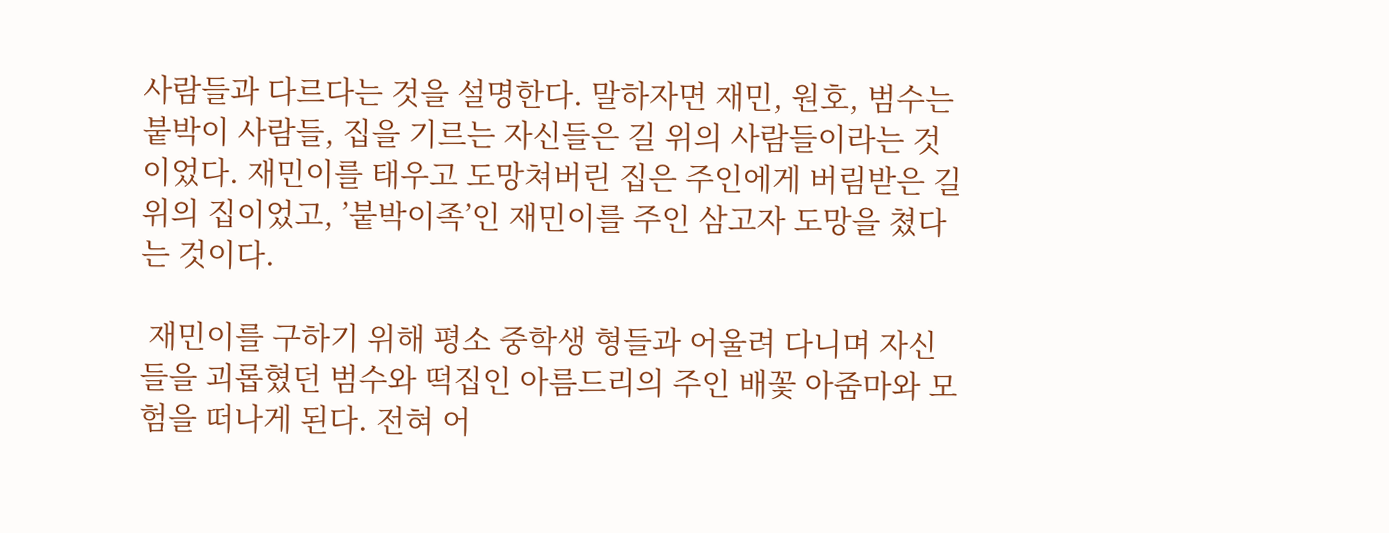사람들과 다르다는 것을 설명한다. 말하자면 재민, 원호, 범수는 붙박이 사람들, 집을 기르는 자신들은 길 위의 사람들이라는 것이었다. 재민이를 태우고 도망쳐버린 집은 주인에게 버림받은 길 위의 집이었고, ’붙박이족’인 재민이를 주인 삼고자 도망을 쳤다는 것이다.

 재민이를 구하기 위해 평소 중학생 형들과 어울려 다니며 자신들을 괴롭혔던 범수와 떡집인 아름드리의 주인 배꽃 아줌마와 모험을 떠나게 된다. 전혀 어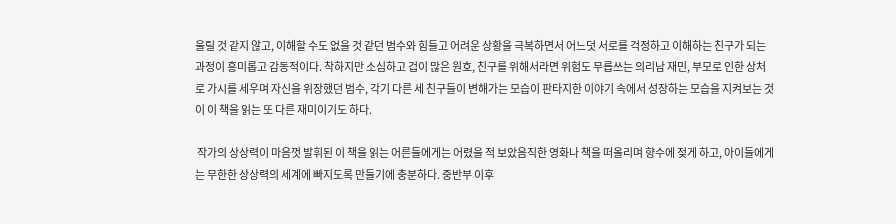울릴 것 같지 않고, 이해할 수도 없을 것 같던 범수와 힘들고 어려운 상황을 극복하면서 어느덧 서로를 걱정하고 이해하는 친구가 되는 과정이 흥미롭고 감동적이다. 착하지만 소심하고 겁이 많은 원호, 친구를 위해서라면 위험도 무릅쓰는 의리남 재민, 부모로 인한 상처로 가시를 세우며 자신을 위장했던 범수, 각기 다른 세 친구들이 변해가는 모습이 판타지한 이야기 속에서 성장하는 모습을 지켜보는 것이 이 책을 읽는 또 다른 재미이기도 하다.

 작가의 상상력이 마음껏 발휘된 이 책을 읽는 어른들에게는 어렸을 적 보았음직한 영화나 책을 떠올리며 향수에 젖게 하고, 아이들에게는 무한한 상상력의 세계에 빠지도록 만들기에 충분하다. 중반부 이후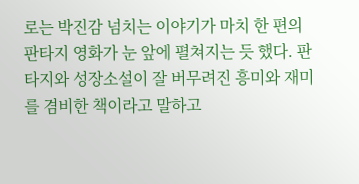로는 박진감 넘치는 이야기가 마치 한 편의 판타지 영화가 눈 앞에 펼쳐지는 듯 했다. 판타지와 성장소설이 잘 버무려진 흥미와 재미를 겸비한 책이라고 말하고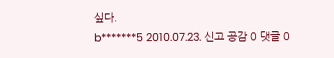싶다.
b*******5 2010.07.23. 신고 공감 0 댓글 0